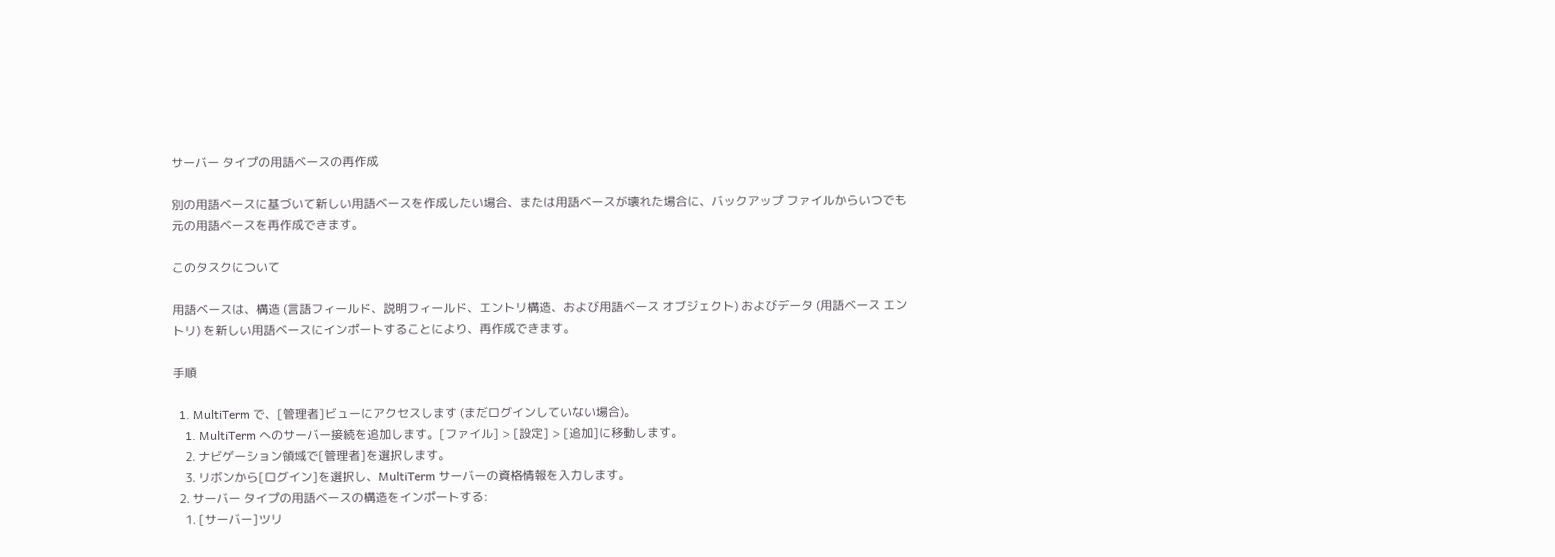サーバー タイプの用語ベースの再作成

別の用語ベースに基づいて新しい用語ベースを作成したい場合、または用語ベースが壊れた場合に、バックアップ ファイルからいつでも元の用語ベースを再作成できます。

このタスクについて

用語ベースは、構造 (言語フィールド、説明フィールド、エントリ構造、および用語ベース オブジェクト) およびデータ (用語ベース エントリ) を新しい用語ベースにインポートすることにより、再作成できます。

手順

  1. MultiTerm で、[管理者]ビューにアクセスします (まだログインしていない場合)。
    1. MultiTerm へのサーバー接続を追加します。[ファイル] > [設定] > [追加]に移動します。
    2. ナビゲーション領域で[管理者]を選択します。
    3. リボンから[ログイン]を選択し、MultiTerm サーバーの資格情報を入力します。
  2. サーバー タイプの用語ベースの構造をインポートする:
    1. [サーバー]ツリ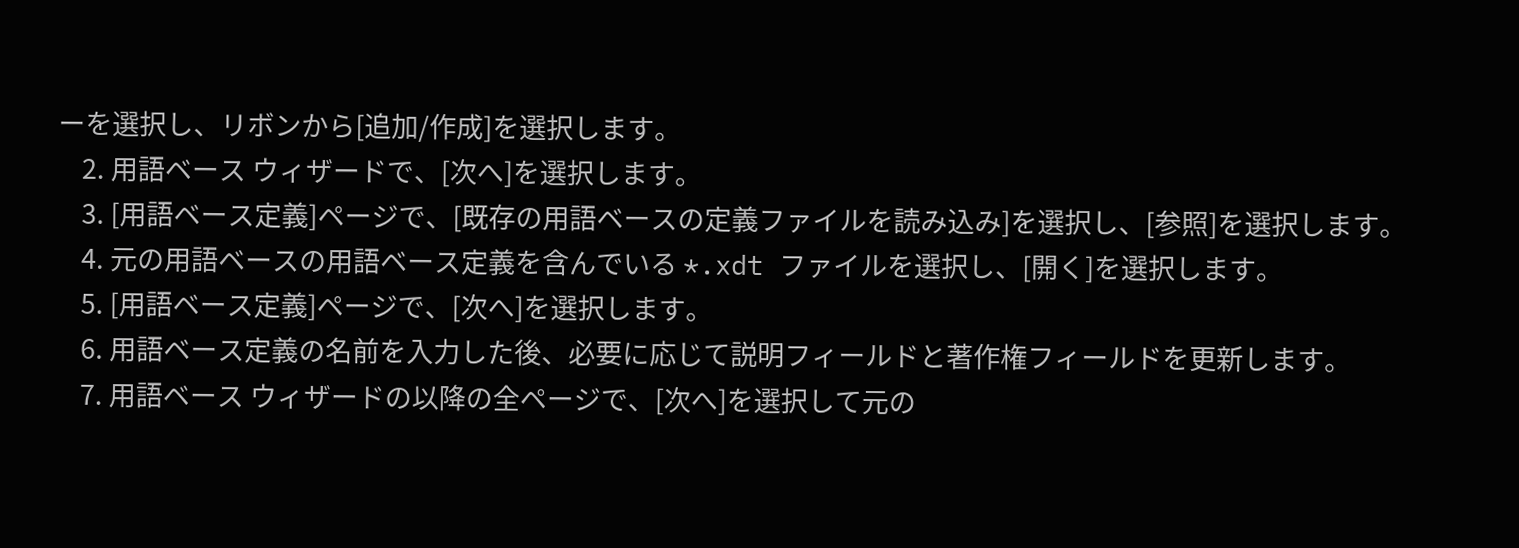ーを選択し、リボンから[追加/作成]を選択します。
    2. 用語ベース ウィザードで、[次へ]を選択します。
    3. [用語ベース定義]ページで、[既存の用語ベースの定義ファイルを読み込み]を選択し、[参照]を選択します。
    4. 元の用語ベースの用語ベース定義を含んでいる *.xdt ファイルを選択し、[開く]を選択します。
    5. [用語ベース定義]ページで、[次へ]を選択します。
    6. 用語ベース定義の名前を入力した後、必要に応じて説明フィールドと著作権フィールドを更新します。
    7. 用語ベース ウィザードの以降の全ページで、[次へ]を選択して元の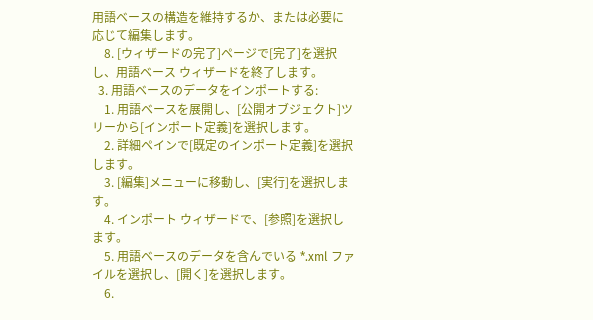用語ベースの構造を維持するか、または必要に応じて編集します。
    8. [ウィザードの完了]ページで[完了]を選択し、用語ベース ウィザードを終了します。
  3. 用語ベースのデータをインポートする:
    1. 用語ベースを展開し、[公開オブジェクト]ツリーから[インポート定義]を選択します。
    2. 詳細ペインで[既定のインポート定義]を選択します。
    3. [編集]メニューに移動し、[実行]を選択します。
    4. インポート ウィザードで、[参照]を選択します。
    5. 用語ベースのデータを含んでいる *.xml ファイルを選択し、[開く]を選択します。
    6.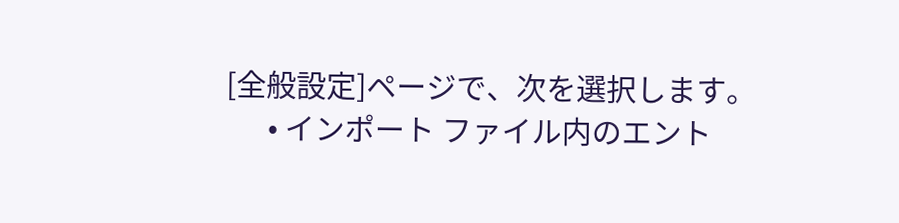[全般設定]ページで、次を選択します。
      • インポート ファイル内のエント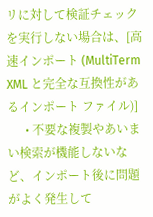リに対して検証チェックを実行しない場合は、[高速インポート (MultiTerm XML と完全な互換性があるインポート ファイル)]
      • 不要な複製やあいまい検索が機能しないなど、インポート後に問題がよく発生して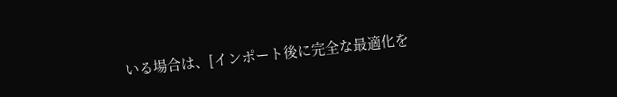いる場合は、[インポート後に完全な最適化を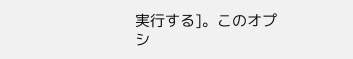実行する]。このオプシ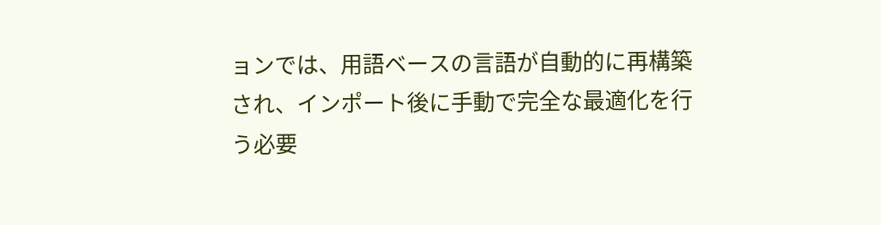ョンでは、用語ベースの言語が自動的に再構築され、インポート後に手動で完全な最適化を行う必要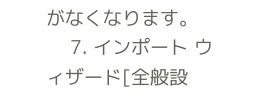がなくなります。
    7. インポート ウィザード[全般設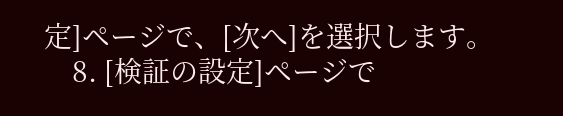定]ページで、[次へ]を選択します。
    8. [検証の設定]ページで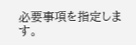必要事項を指定します。